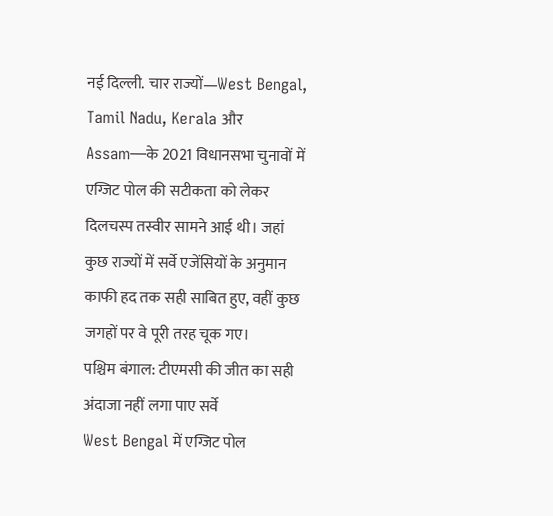नई दिल्ली. चार राज्यों—West Bengal, Tamil Nadu, Kerala और Assam—के 2021 विधानसभा चुनावों में एग्जिट पोल की सटीकता को लेकर दिलचस्प तस्वीर सामने आई थी। जहां कुछ राज्यों में सर्वे एजेंसियों के अनुमान काफी हद तक सही साबित हुए, वहीं कुछ जगहों पर वे पूरी तरह चूक गए।
पश्चिम बंगाल: टीएमसी की जीत का सही अंदाजा नहीं लगा पाए सर्वे
West Bengal में एग्जिट पोल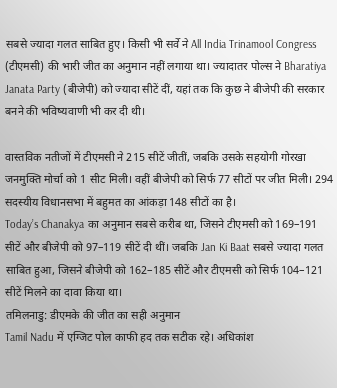सबसे ज्यादा गलत साबित हुए। किसी भी सर्वे ने All India Trinamool Congress (टीएमसी) की भारी जीत का अनुमान नहीं लगाया था। ज्यादातर पोल्स ने Bharatiya Janata Party (बीजेपी) को ज्यादा सीटें दीं, यहां तक कि कुछ ने बीजेपी की सरकार बनने की भविष्यवाणी भी कर दी थी।

वास्तविक नतीजों में टीएमसी ने 215 सीटें जीतीं, जबकि उसके सहयोगी गोरखा जनमुक्ति मोर्चा को 1 सीट मिली। वहीं बीजेपी को सिर्फ 77 सीटों पर जीत मिली। 294 सदस्यीय विधानसभा में बहुमत का आंकड़ा 148 सीटों का है।
Today’s Chanakya का अनुमान सबसे करीब था, जिसने टीएमसी को 169–191 सीटें और बीजेपी को 97–119 सीटें दी थीं। जबकि Jan Ki Baat सबसे ज्यादा गलत साबित हुआ, जिसने बीजेपी को 162–185 सीटें और टीएमसी को सिर्फ 104–121 सीटें मिलने का दावा किया था।
तमिलनाडु: डीएमके की जीत का सही अनुमान
Tamil Nadu में एग्जिट पोल काफी हद तक सटीक रहे। अधिकांश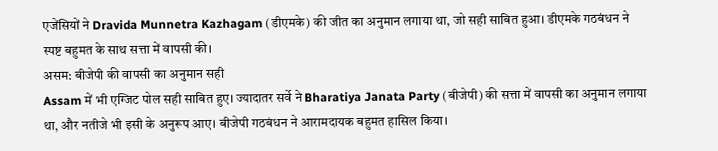एजेंसियों ने Dravida Munnetra Kazhagam (डीएमके) की जीत का अनुमान लगाया था, जो सही साबित हुआ। डीएमके गठबंधन ने स्पष्ट बहुमत के साथ सत्ता में वापसी की।
असम: बीजेपी की वापसी का अनुमान सही
Assam में भी एग्जिट पोल सही साबित हुए। ज्यादातर सर्वे ने Bharatiya Janata Party (बीजेपी) की सत्ता में वापसी का अनुमान लगाया था, और नतीजे भी इसी के अनुरूप आए। बीजेपी गठबंधन ने आरामदायक बहुमत हासिल किया।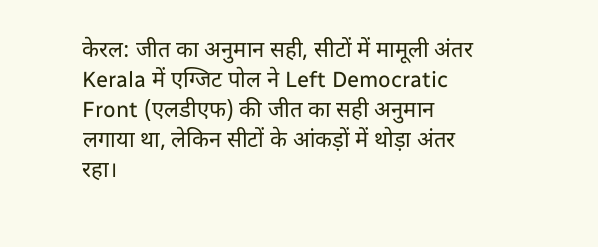केरल: जीत का अनुमान सही, सीटों में मामूली अंतर
Kerala में एग्जिट पोल ने Left Democratic Front (एलडीएफ) की जीत का सही अनुमान लगाया था, लेकिन सीटों के आंकड़ों में थोड़ा अंतर रहा।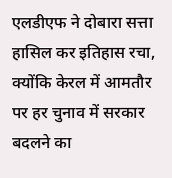एलडीएफ ने दोबारा सत्ता हासिल कर इतिहास रचा, क्योंकि केरल में आमतौर पर हर चुनाव में सरकार बदलने का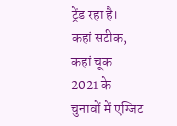ट्रेंड रहा है।
कहां सटीक, कहां चूक
2021 के चुनावों में एग्जिट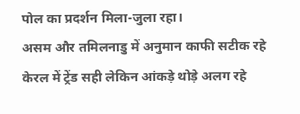पोल का प्रदर्शन मिला-जुला रहा।
असम और तमिलनाडु में अनुमान काफी सटीक रहे
केरल में ट्रेंड सही लेकिन आंकड़े थोड़े अलग रहे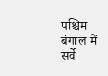पश्चिम बंगाल में सर्वे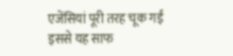एजेंसियां पूरी तरह चूक गईं
इससे यह साफ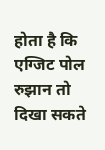होता है कि एग्जिट पोल रुझान तो दिखा सकते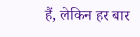हैं, लेकिन हर बार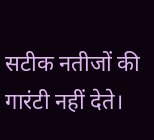सटीक नतीजों की गारंटी नहीं देते।